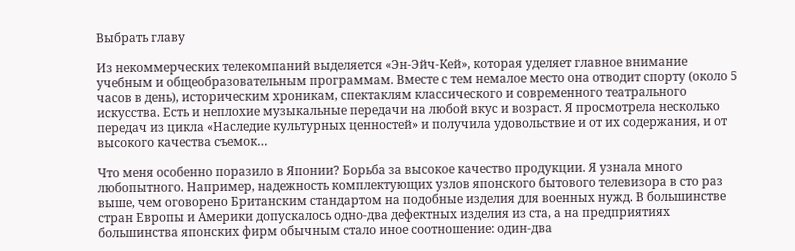Выбрать главу

Из некоммерческих телекомпаний выделяется «Эн-Эйч-Кей», которая уделяет главное внимание учебным и общеобразовательным программам. Вместе с тем немалое место она отводит спорту (около 5 часов в день), историческим хроникам, спектаклям классического и современного театрального искусства. Есть и неплохие музыкальные передачи на любой вкус и возраст. Я просмотрела несколько передач из цикла «Наследие культурных ценностей» и получила удовольствие и от их содержания, и от высокого качества съемок…

Что меня особенно поразило в Японии? Борьба за высокое качество продукции. Я узнала много любопытного. Например, надежность комплектующих узлов японского бытового телевизора в сто раз выше, чем оговорено Британским стандартом на подобные изделия для военных нужд. В большинстве стран Европы и Америки допускалось одно-два дефектных изделия из ста, а на предприятиях большинства японских фирм обычным стало иное соотношение: один-два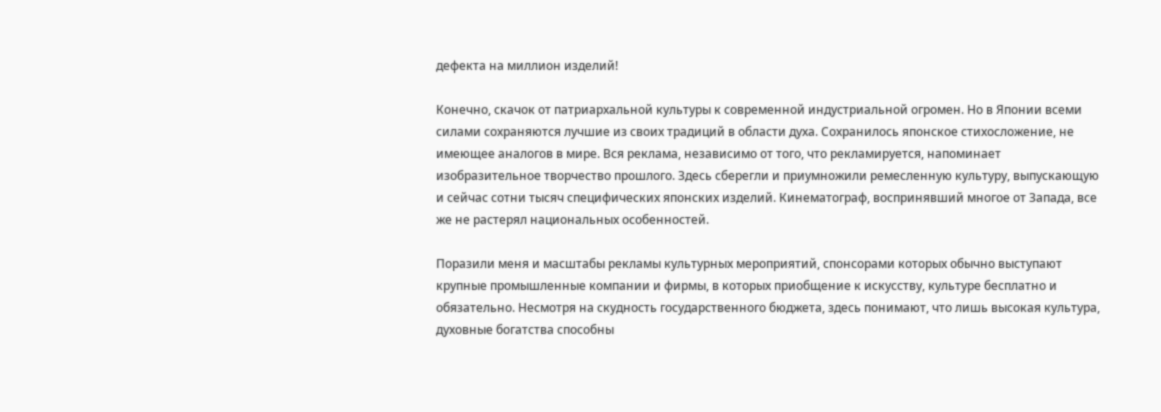дефекта на миллион изделий!

Конечно, скачок от патриархальной культуры к современной индустриальной огромен. Но в Японии всеми силами сохраняются лучшие из своих традиций в области духа. Сохранилось японское стихосложение, не имеющее аналогов в мире. Вся реклама, независимо от того, что рекламируется, напоминает изобразительное творчество прошлого. Здесь сберегли и приумножили ремесленную культуру, выпускающую и сейчас сотни тысяч специфических японских изделий. Кинематограф, воспринявший многое от Запада, все же не растерял национальных особенностей.

Поразили меня и масштабы рекламы культурных мероприятий, спонсорами которых обычно выступают крупные промышленные компании и фирмы, в которых приобщение к искусству, культуре бесплатно и обязательно. Несмотря на скудность государственного бюджета, здесь понимают, что лишь высокая культура, духовные богатства способны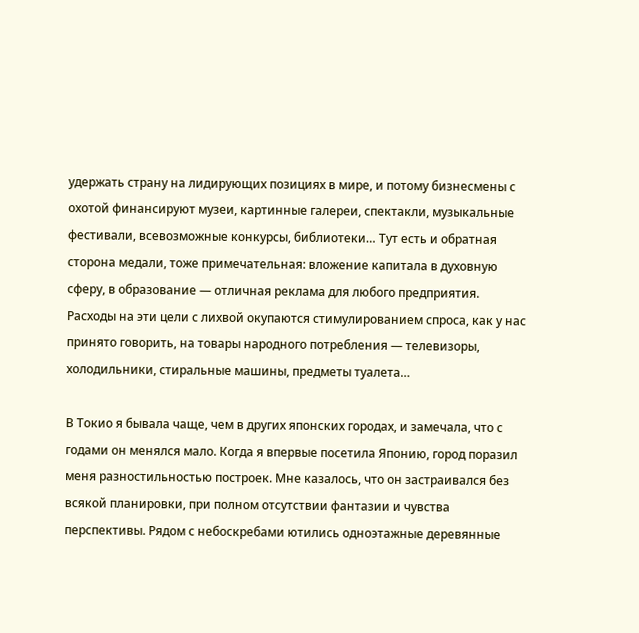удержать страну на лидирующих позициях в мире, и потому бизнесмены с охотой финансируют музеи, картинные галереи, спектакли, музыкальные фестивали, всевозможные конкурсы, библиотеки… Тут есть и обратная сторона медали, тоже примечательная: вложение капитала в духовную сферу, в образование — отличная реклама для любого предприятия. Расходы на эти цели с лихвой окупаются стимулированием спроса, как у нас принято говорить, на товары народного потребления — телевизоры, холодильники, стиральные машины, предметы туалета…

В Токио я бывала чаще, чем в других японских городах, и замечала, что с годами он менялся мало. Когда я впервые посетила Японию, город поразил меня разностильностью построек. Мне казалось, что он застраивался без всякой планировки, при полном отсутствии фантазии и чувства перспективы. Рядом с небоскребами ютились одноэтажные деревянные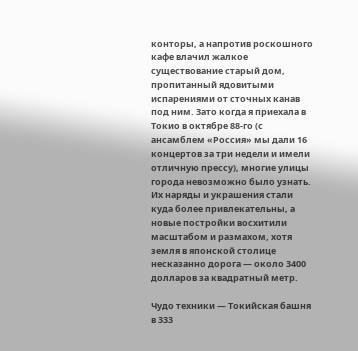конторы, а напротив роскошного кафе влачил жалкое существование старый дом, пропитанный ядовитыми испарениями от сточных канав под ним. Зато когда я приехала в Токио в октябре 88-го (с ансамблем «Россия» мы дали 16 концертов за три недели и имели отличную прессу), многие улицы города невозможно было узнать. Их наряды и украшения стали куда более привлекательны, а новые постройки восхитили масштабом и размахом, хотя земля в японской столице несказанно дорога — около 3400 долларов за квадратный метр.

Чудо техники — Токийская башня в 333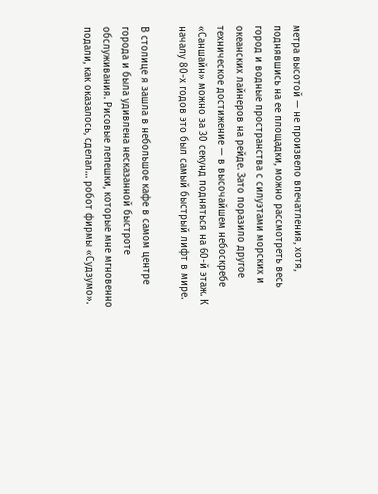метра высотой — не произвело впечатления, хотя, поднявшись на ее площадки, можно рассмотреть весь город и водные пространства с силуэтами морских и океанских лайнеров на рейде. Зато поразило другое техническое достижение — в высочайшем небоскребе «Саншайн» можно за 30 секунд подняться на 60-й этаж. К началу 80-х годов это был самый быстрый лифт в мире.

В столице я зашла в небольшое кафе в самом центре города и была удивлена несказанной быстроте обслуживания. Рисовые лепешки, которые мне мгновенно подали, как оказалось, сделал… робот фирмы «Судзумо».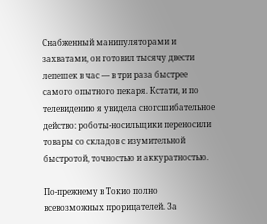Снабженный манипуляторами и захватами, он готовил тысячу двести лепешек в час — в три раза быстрее самого опытного пекаря. Кстати, и по телевидению я увидела сногсшибательное действо: роботы-носильщики переносили товары со складов с изумительной быстротой, точностью и аккуратностью.

По-прежнему в Токио полно всевозможных прорицателей. За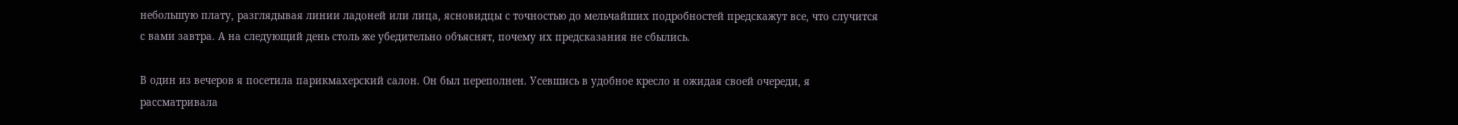небольшую плату, разглядывая линии ладоней или лица, ясновидцы с точностью до мельчайших подробностей предскажут все, что случится с вами завтра. А на следующий день столь же убедительно объяснят, почему их предсказания не сбылись.

В один из вечеров я посетила парикмахерский салон. Он был переполнен. Усевшись в удобное кресло и ожидая своей очереди, я рассматривала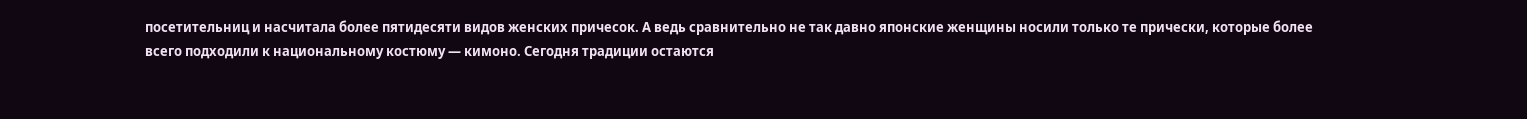посетительниц и насчитала более пятидесяти видов женских причесок. А ведь сравнительно не так давно японские женщины носили только те прически, которые более всего подходили к национальному костюму — кимоно. Сегодня традиции остаются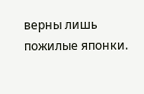верны лишь пожилые японки.